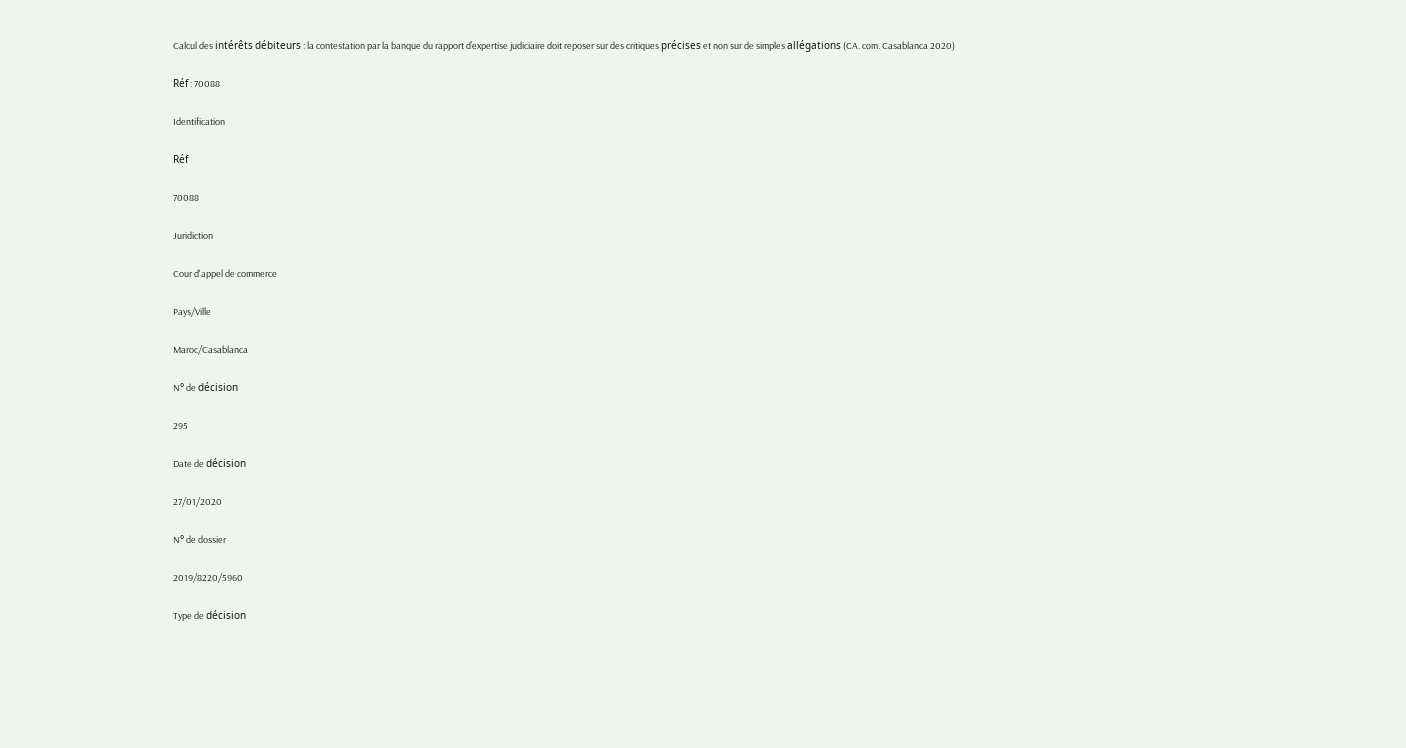Calcul des intérêts débiteurs : la contestation par la banque du rapport d’expertise judiciaire doit reposer sur des critiques précises et non sur de simples allégations (CA. com. Casablanca 2020)

Réf : 70088

Identification

Réf

70088

Juridiction

Cour d'appel de commerce

Pays/Ville

Maroc/Casablanca

N° de décision

295

Date de décision

27/01/2020

N° de dossier

2019/8220/5960

Type de décision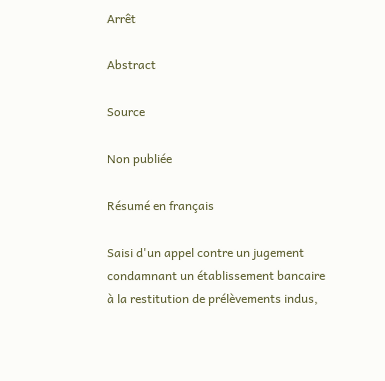Arrêt

Abstract

Source

Non publiée

Résumé en français

Saisi d'un appel contre un jugement condamnant un établissement bancaire à la restitution de prélèvements indus,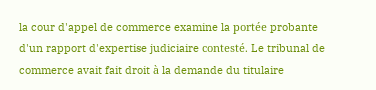la cour d'appel de commerce examine la portée probante d'un rapport d'expertise judiciaire contesté. Le tribunal de commerce avait fait droit à la demande du titulaire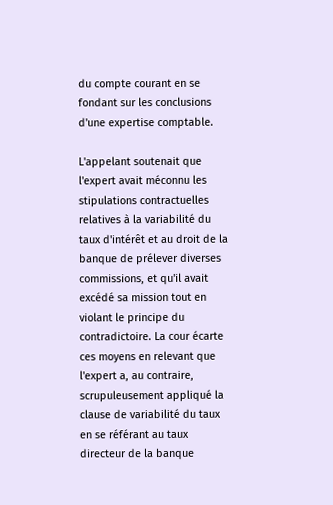du compte courant en se fondant sur les conclusions d'une expertise comptable.

L'appelant soutenait que l'expert avait méconnu les stipulations contractuelles relatives à la variabilité du taux d'intérêt et au droit de la banque de prélever diverses commissions, et qu'il avait excédé sa mission tout en violant le principe du contradictoire. La cour écarte ces moyens en relevant que l'expert a, au contraire, scrupuleusement appliqué la clause de variabilité du taux en se référant au taux directeur de la banque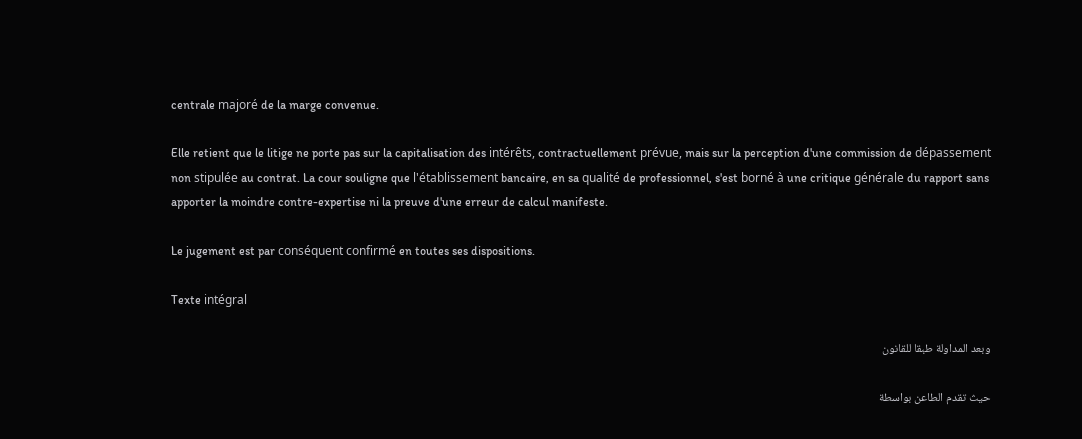centrale majoré de la marge convenue.

Elle retient que le litige ne porte pas sur la capitalisation des intérêts, contractuellement prévue, mais sur la perception d'une commission de dépassement non stipulée au contrat. La cour souligne que l'établissement bancaire, en sa qualité de professionnel, s'est borné à une critique générale du rapport sans apporter la moindre contre-expertise ni la preuve d'une erreur de calcul manifeste.

Le jugement est par conséquent confirmé en toutes ses dispositions.

Texte intégral

وبعد المداولة طبقا للقانون

حيث تقدم الطاعن بواسطة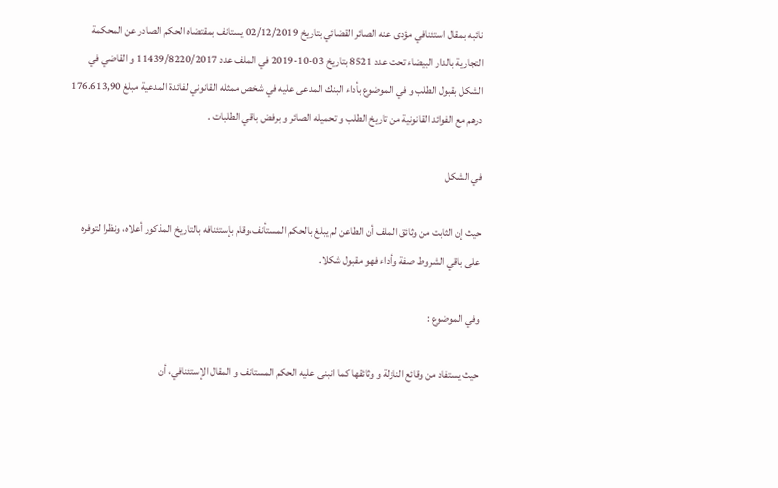نائبه بمقال استئنافي مؤدى عنه الصائر القضائي بتاريخ 02/12/2019 يستانف بمقتضاه الحكم الصادر عن المحكمة التجارية بالدار البيضاء تحت عدد 8521 بتاريخ 03-10-2019 في الملف عدد 11439/8220/2017 و القاضي في الشكل بقبول الطلب و في الموضوع بأداء البنك المدعى عليه في شخص ممثله القانوني لفائدة المدعية مبلغ 176.613,90 درهم مع الفوائد القانونية من تاريخ الطلب و تحميله الصائر و برفض باقي الطلبات .

في الشكل

حيث إن الثابت من وثائق الملف أن الطاعن لم يبلغ بالحكم المستأنف،وقام بإستئنافه بالتاريخ المذكور أعلاه، ونظرا لتوفره على باقي الشروط صفة وأداء فهو مقبول شكلا.

وفي الموضوع :

حيث يستفاد من وقائع النازلة و وثائقها كما انبنى عليه الحكم المستانف و المقال الإستئنافي، أن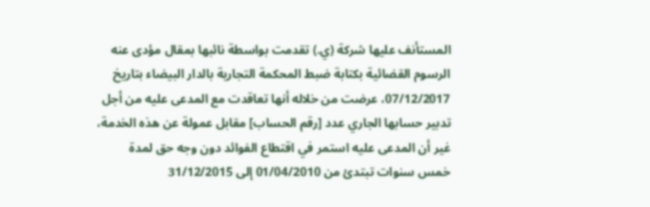المستأنف عليها شركة (ي.) تقدمت بواسطة نائبها بمقال مؤدى عنه الرسوم القضائية بكتابة ضبط المحكمة التجارية بالدار البيضاء بتاريخ 07/12/2017، عرضت من خلاله أنها تعاقدت مع المدعى عليه من أجل تدبير حسابها الجاري عدد [رقم الحساب] مقابل عمولة عن هذه الخدمة، غير أن المدعى عليه استمر في اقتطاع الفوائد دون وجه حق لمدة خمس سنوات تبتدئ من 01/04/2010 إلى 31/12/2015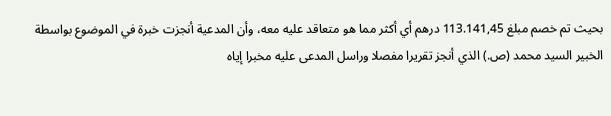بحيث تم خصم مبلغ 113.141,45 درهم أي أكثر مما هو متعاقد عليه معه، وأن المدعية أنجزت خبرة في الموضوع بواسطة الخبير السيد محمد (ص.) الذي أنجز تقريرا مفصلا وراسل المدعى عليه مخبرا إياه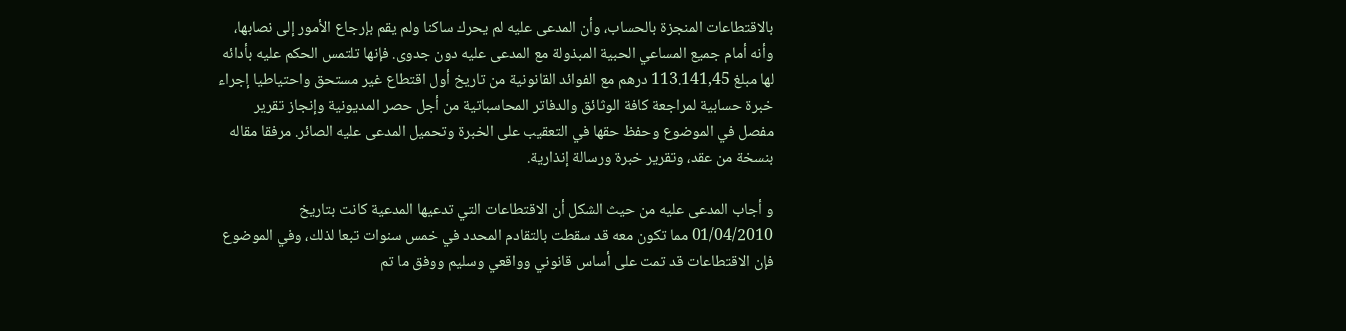بالاقتطاعات المنجزة بالحساب، وأن المدعى عليه لم يحرك ساكنا ولم يقم بإرجاع الأمور إلى نصابها، وأنه أمام جميع المساعي الحبية المبذولة مع المدعى عليه دون جدوى. فإنها تلتمس الحكم عليه بأدائه لها مبلغ 113.141,45 درهم مع الفوائد القانونية من تاريخ أول اقتطاع غير مستحق واحتياطيا إجراء خبرة حسابية لمراجعة كافة الوثائق والدفاتر المحاسباتية من أجل حصر المديونية وإنجاز تقرير مفصل في الموضوع وحفظ حقها في التعقيب على الخبرة وتحميل المدعى عليه الصائر. مرفقا مقاله بنسخة من عقد، وتقرير خبرة ورسالة إنذارية.

و أجاب المدعى عليه من حيث الشكل أن الاقتطاعات التي تدعيها المدعية كانت بتاريخ 01/04/2010 مما تكون معه قد سقطت بالتقادم المحدد في خمس سنوات تبعا لذلك، وفي الموضوع فإن الاقتطاعات قد تمت على أساس قانوني وواقعي وسليم ووفق ما تم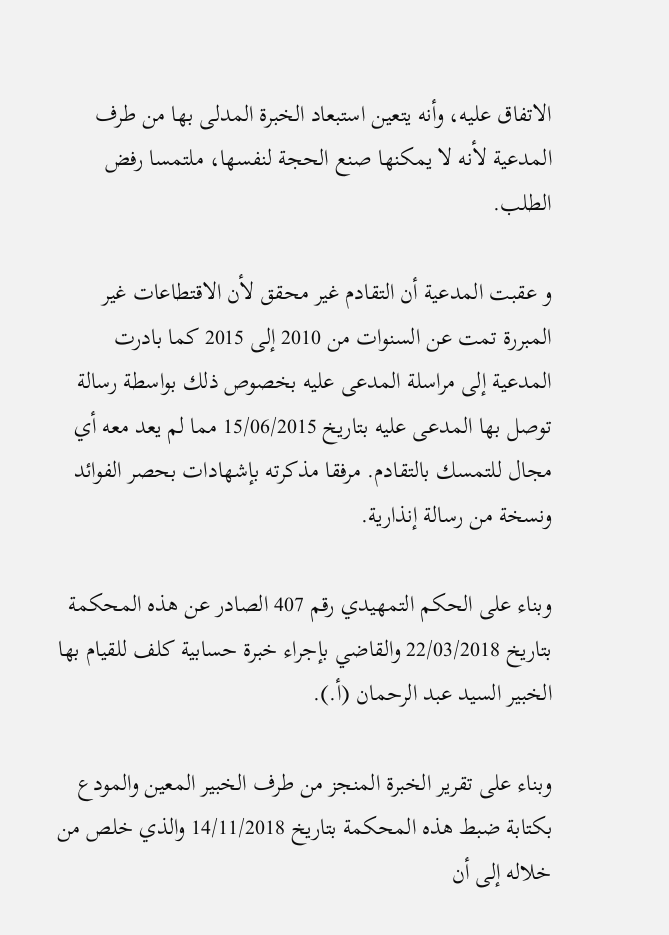الاتفاق عليه، وأنه يتعين استبعاد الخبرة المدلى بها من طرف المدعية لأنه لا يمكنها صنع الحجة لنفسها، ملتمسا رفض الطلب.

و عقبت المدعية أن التقادم غير محقق لأن الاقتطاعات غير المبررة تمت عن السنوات من 2010 إلى 2015 كما بادرت المدعية إلى مراسلة المدعى عليه بخصوص ذلك بواسطة رسالة توصل بها المدعى عليه بتاريخ 15/06/2015 مما لم يعد معه أي مجال للتمسك بالتقادم. مرفقا مذكرته بإشهادات بحصر الفوائد ونسخة من رسالة إنذارية.

وبناء على الحكم التمهيدي رقم 407 الصادر عن هذه المحكمة بتاريخ 22/03/2018 والقاضي بإجراء خبرة حسابية كلف للقيام بها الخبير السيد عبد الرحمان (أ.).

وبناء على تقرير الخبرة المنجز من طرف الخبير المعين والمودع بكتابة ضبط هذه المحكمة بتاريخ 14/11/2018 والذي خلص من خلاله إلى أن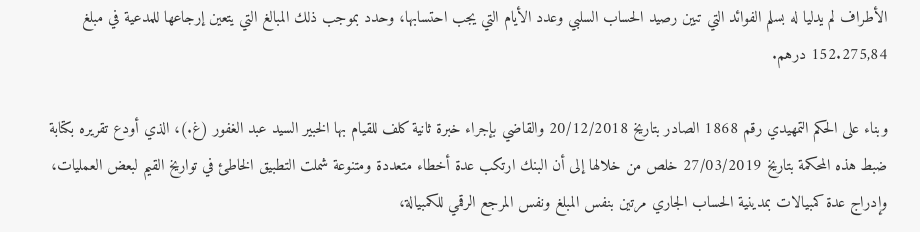الأطراف لم يدليا له بسلم الفوائد التي تبين رصيد الحساب السلبي وعدد الأيام التي يجب احتسابها، وحدد بموجب ذلك المبالغ التي يتعين إرجاعها للمدعية في مبلغ 152.275,84 درهم.

وبناء على الحكم التمهيدي رقم 1868 الصادر بتاريخ 20/12/2018 والقاضي بإجراء خبرة ثانية كلف للقيام بها الخبير السيد عبد الغفور (غ.)، الذي أودع تقريره بكتابة ضبط هذه المحكمة بتاريخ 27/03/2019 خلص من خلالها إلى أن البنك ارتكب عدة أخطاء متعددة ومتنوعة شملت التطبيق الخاطئ في تواريخ القيم لبعض العمليات، وإدراج عدة كمبيالات بمدينية الحساب الجاري مرتين بنفس المبلغ ونفس المرجع الرقمي للكمبيالة،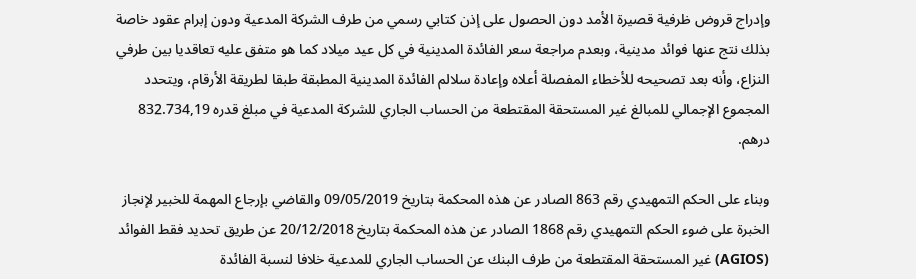وإدراج قروض ظرفية قصيرة الأمد دون الحصول على إذن كتابي رسمي من طرف الشركة المدعية ودون إبرام عقود خاصة بذلك نتج عنها فوائد مدينية، وبعدم مراجعة سعر الفائدة المدينية في كل عيد ميلاد كما هو متفق عليه تعاقديا بين طرفي النزاع، وأنه بعد تصحيحه للأخطاء المفصلة أعلاه وإعادة سلالم الفائدة المدينية المطبقة طبقا لطريقة الأرقام، ويتحدد المجموع الإجمالي للمبالغ غير المستحقة المقتطعة من الحساب الجاري للشركة المدعية في مبلغ قدره 832.734,19 درهم.

وبناء على الحكم التمهيدي رقم 863 الصادر عن هذه المحكمة بتاريخ 09/05/2019 والقاضي بإرجاع المهمة للخبير لإنجاز الخبرة على ضوء الحكم التمهيدي رقم 1868 الصادر عن هذه المحكمة بتاريخ 20/12/2018 عن طريق تحديد فقط الفوائد (AGIOS) غير المستحقة المقتطعة من طرف البنك عن الحساب الجاري للمدعية خلافا لنسبة الفائدة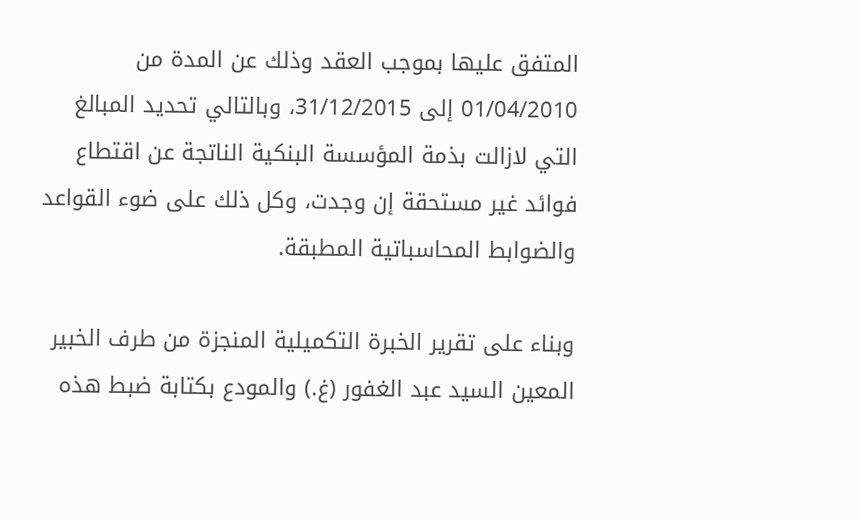المتفق عليها بموجب العقد وذلك عن المدة من 01/04/2010 إلى 31/12/2015، وبالتالي تحديد المبالغ التي لازالت بذمة المؤسسة البنكية الناتجة عن اقتطاع فوائد غير مستحقة إن وجدت، وكل ذلك على ضوء القواعد والضوابط المحاسباتية المطبقة.

وبناء على تقرير الخبرة التكميلية المنجزة من طرف الخبير المعين السيد عبد الغفور (غ.) والمودع بكتابة ضبط هذه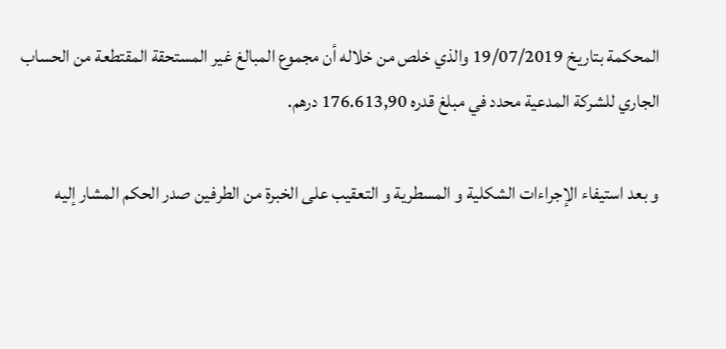المحكمة بتاريخ 19/07/2019 والذي خلص من خلاله أن مجموع المبالغ غير المستحقة المقتطعة من الحساب الجاري للشركة المدعية محدد في مبلغ قدره 176.613,90 درهم.

و بعد استيفاء الإجراءات الشكلية و المسطرية و التعقيب على الخبرة من الطرفين صدر الحكم المشار إليه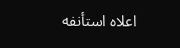اعلاه استأنفه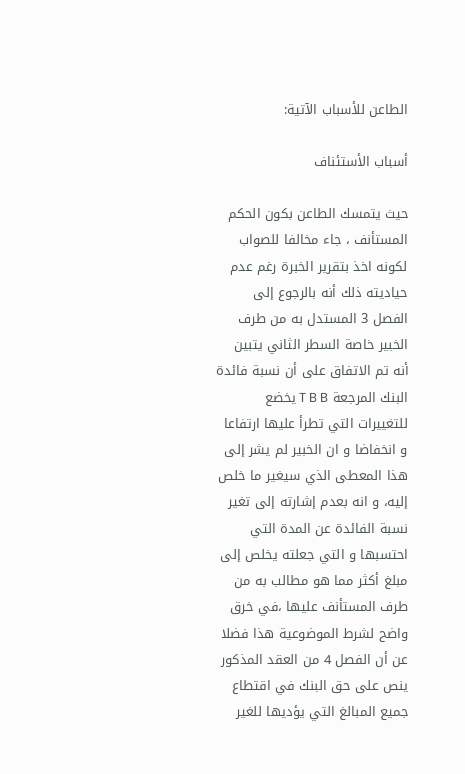الطاعن للأسباب الآتية:

أسباب الأستئناف

حيث يتمسك الطاعن بكون الحكم المستأنف ، جاء مخالفا للصواب لكونه اخذ بتقرير الخبرة رغم عدم حياديته ذلك أنه بالرجوع إلى الفصل 3 المستدل به من طرف الخبير خاصة السطر الثاني يتبين أنه تم الاتفاق على أن نسبة فائدة البنك المرجعة T B B يخضع للتغييرات التي تطرأ عليها ارتفاعا و انخفاضا و ان الخبير لم يشر إلى هذا المعطى الذي سيغير ما خلص إليه، و انه بعدم إشارته إلى تغير نسبة الفائدة عن المدة التي احتسبها و التي جعلته يخلص إلى مبلغ أكثر مما هو مطالب به من طرف المستأنف عليها ،في خرق واضح لشرط الموضوعية هذا فضلا عن أن الفصل 4 من العقد المذكور ينص على حق البنك في اقتطاع جميع المبالغ التي يؤديها للغير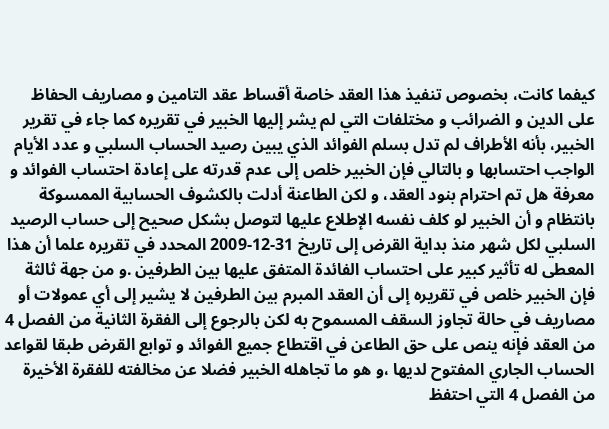كيفما كانت، بخصوص تنفيذ هذا العقد خاصة أقساط عقد التامين و مصاريف الحفاظ على الدين و الضرائب و مختلفات التي لم يشر إليها الخبير في تقريره كما جاء في تقرير الخبير، بأنه الأطراف لم تدل بسلم الفوائد الذي يبين رصيد الحساب السلبي و عدد الأيام الواجب احتسابها و بالتالي فإن الخبير خلص إلى عدم قدرته على إعادة احتساب الفوائد و معرفة هل تم احترام بنود العقد، و لكن الطاعنة أدلت بالكشوف الحسابية الممسوكة بانتظام و أن الخبير لو كلف نفسه الإطلاع عليها لتوصل بشكل صحيح إلى حساب الرصيد السلبي لكل شهر منذ بداية القرض إلى تاريخ 31-12-2009 المحدد في تقريره علما أن هذا المعطى له تأثير كبير على احتساب الفائدة المتفق عليها بين الطرفين .و من جهة ثالثة فإن الخبير خلص في تقريره إلى أن العقد المبرم بين الطرفين لا يشير إلى أي عمولات أو مصاريف في حالة تجاوز السقف المسموح به لكن بالرجوع إلى الفقرة الثانية من الفصل 4 من العقد فإنه ينص على حق الطاعن في اقتطاع جميع الفوائد و توابع القرض طبقا لقواعد الحساب الجاري المفتوح لديها ،و هو ما تجاهله الخبير فضلا عن مخالفته للفقرة الأخيرة من الفصل 4 التي احتفظ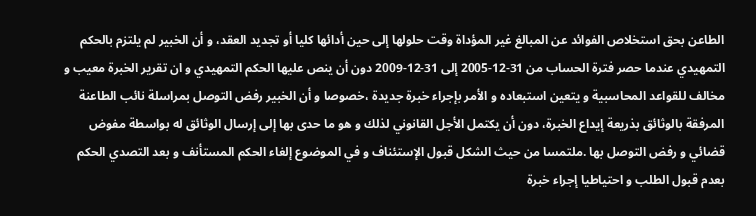الطاعن بحق استخلاص الفوائد عن المبالغ غير المؤداة وقت حلولها إلى حين أدائها كليا أو تجديد العقد، و أن الخبير لم يلتزم بالحكم التمهيدي عندما حصر فترة الحساب من 31-12-2005 إلى 31-12-2009 دون أن ينص عليها الحكم التمهيدي و ان تقرير الخبرة معيب و مخالف للقواعد المحاسبية و يتعين استبعاده و الأمر بإجراء خبرة جديدة ،خصوصا و أن الخبير رفض التوصل بمراسلة نائب الطاعنة المرفقة بالوثائق بذريعة إيداع الخبرة، دون أن يكتمل الأجل القانوني لذلك و هو ما حدى بها إلى إرسال الوثائق له بواسطة مفوض قضائي و رفض التوصل بها .ملتمسا من حيث الشكل قبول الإستئناف و في الموضوع إلغاء الحكم المستأنف و بعد التصدي الحكم بعدم قبول الطلب و احتياطيا إجراء خبرة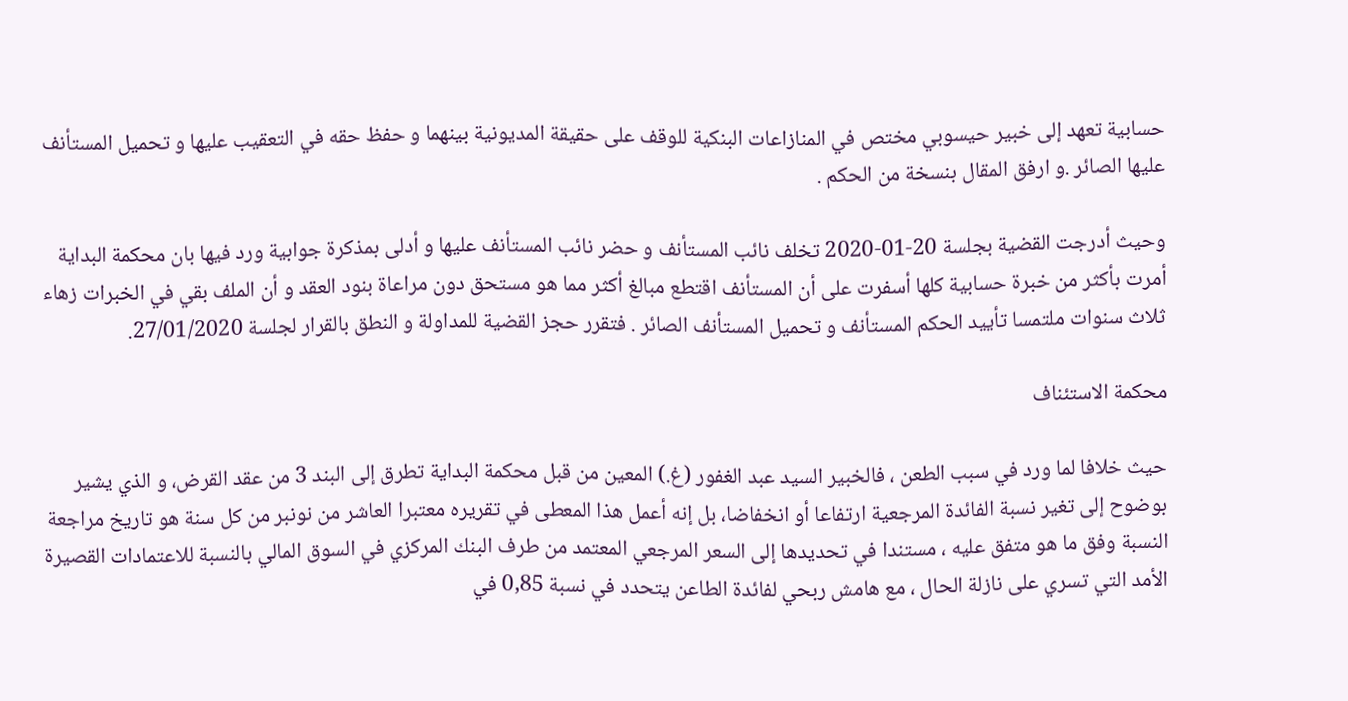حسابية تعهد إلى خبير حيسوبي مختص في المنازاعات البنكية للوقف على حقيقة المديونية بينهما و حفظ حقه في التعقيب عليها و تحميل المستأنف عليها الصائر .و ارفق المقال بنسخة من الحكم .

وحيث أدرجت القضية بجلسة 20-01-2020 تخلف نائب المستأنف و حضر نائب المستأنف عليها و أدلى بمذكرة جوابية ورد فيها بان محكمة البداية أمرت بأكثر من خبرة حسابية كلها أسفرت على أن المستأنف اقتطع مبالغ أكثر مما هو مستحق دون مراعاة بنود العقد و أن الملف بقي في الخبرات زهاء ثلاث سنوات ملتمسا تأييد الحكم المستأنف و تحميل المستأنف الصائر . فتقرر حجز القضية للمداولة و النطق بالقرار لجلسة 27/01/2020.

محكمة الاستئناف

حيث خلافا لما ورد في سبب الطعن ، فالخبير السيد عبد الغفور (غ.) المعين من قبل محكمة البداية تطرق إلى البند 3 من عقد القرض، و الذي يشير بوضوح إلى تغير نسبة الفائدة المرجعية ارتفاعا أو انخفاضا، بل إنه أعمل هذا المعطى في تقريره معتبرا العاشر من نونبر من كل سنة هو تاريخ مراجعة النسبة وفق ما هو متفق عليه ، مستندا في تحديدها إلى السعر المرجعي المعتمد من طرف البنك المركزي في السوق المالي بالنسبة للاعتمادات القصيرة الأمد التي تسري على نازلة الحال ، مع هامش ربحي لفائدة الطاعن يتحدد في نسبة 0,85 في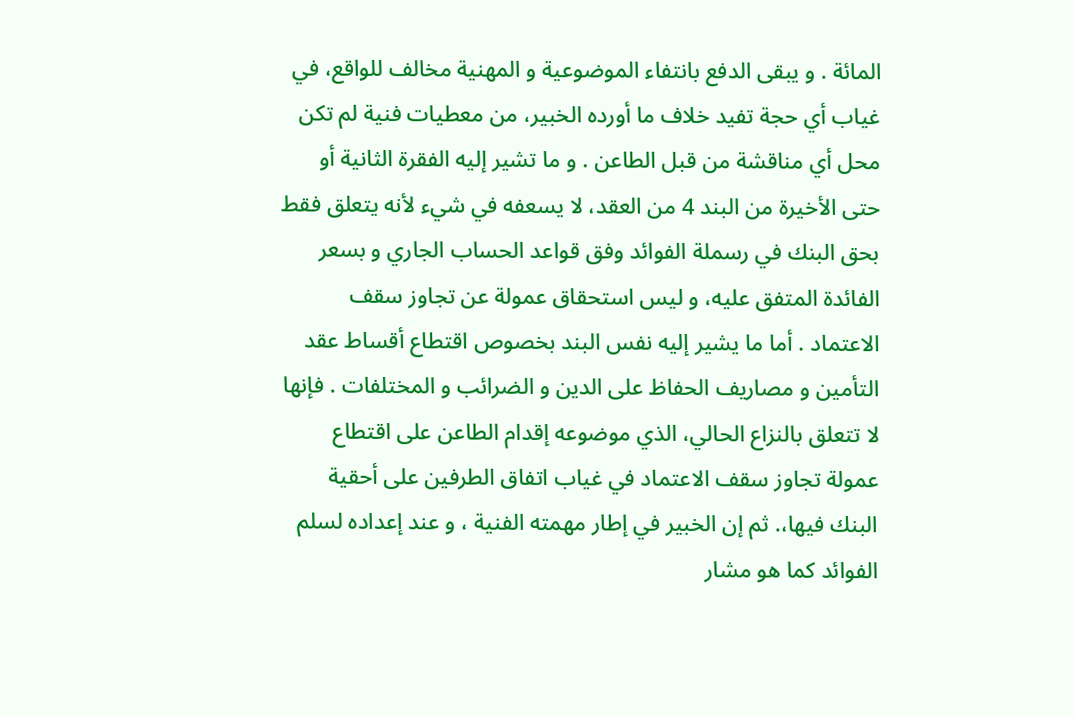المائة . و يبقى الدفع بانتفاء الموضوعية و المهنية مخالف للواقع، في غياب أي حجة تفيد خلاف ما أورده الخبير، من معطيات فنية لم تكن محل أي مناقشة من قبل الطاعن . و ما تشير إليه الفقرة الثانية أو حتى الأخيرة من البند 4 من العقد، لا يسعفه في شيء لأنه يتعلق فقط بحق البنك في رسملة الفوائد وفق قواعد الحساب الجاري و بسعر الفائدة المتفق عليه، و ليس استحقاق عمولة عن تجاوز سقف الاعتماد . أما ما يشير إليه نفس البند بخصوص اقتطاع أقساط عقد التأمين و مصاريف الحفاظ على الدين و الضرائب و المختلفات . فإنها لا تتعلق بالنزاع الحالي، الذي موضوعه إقدام الطاعن على اقتطاع عمولة تجاوز سقف الاعتماد في غياب اتفاق الطرفين على أحقية البنك فيها،. ثم إن الخبير في إطار مهمته الفنية ، و عند إعداده لسلم الفوائد كما هو مشار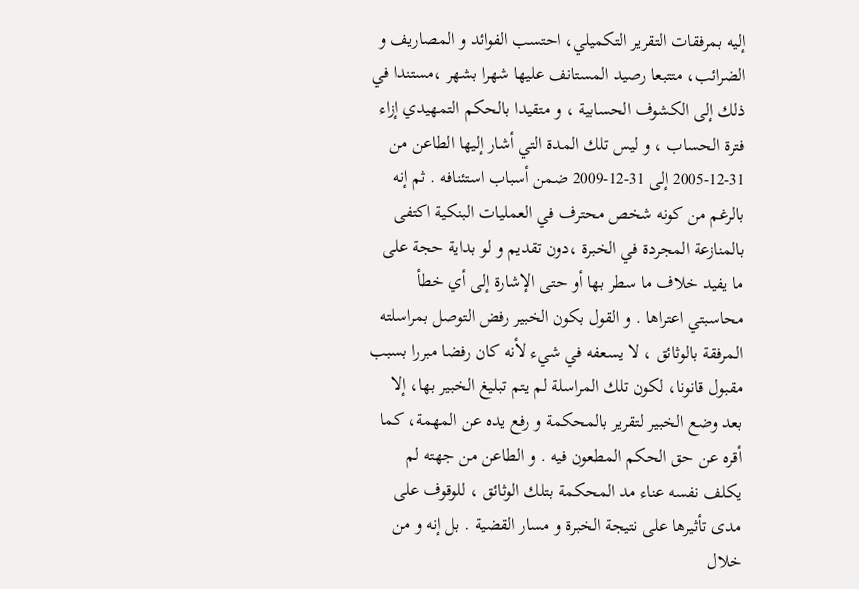إليه بمرفقات التقرير التكميلي، احتسب الفوائد و المصاريف و الضرائب، متتبعا رصيد المستانف عليها شهرا بشهر ،مستندا في ذلك إلى الكشوف الحسابية ، و متقيدا بالحكم التمهيدي إزاء فترة الحساب ، و ليس تلك المدة التي أشار إليها الطاعن من 31-12-2005 إلى 31-12-2009 ضمن أسباب استئنافه . ثم إنه بالرغم من كونه شخص محترف في العمليات البنكية اكتفى بالمنازعة المجردة في الخبرة ،دون تقديم و لو بداية حجة على ما يفيد خلاف ما سطر بها أو حتى الإشارة إلى أي خطأ محاسبتي اعتراها . و القول بكون الخبير رفض التوصل بمراسلته المرفقة بالوثائق ، لا يسعفه في شيء لأنه كان رفضا مبررا بسبب مقبول قانونا، لكون تلك المراسلة لم يتم تبليغ الخبير بها، إلا بعد وضع الخبير لتقرير بالمحكمة و رفع يده عن المهمة، كما أقره عن حق الحكم المطعون فيه . و الطاعن من جهته لم يكلف نفسه عناء مد المحكمة بتلك الوثائق ، للوقوف على مدى تأثيرها على نتيجة الخبرة و مسار القضية . بل إنه و من خلال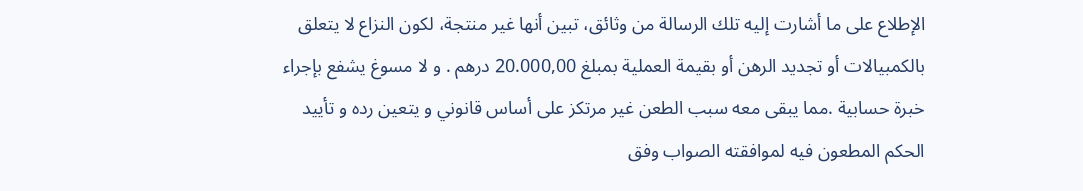الإطلاع على ما أشارت إليه تلك الرسالة من وثائق، تبين أنها غير منتجة، لكون النزاع لا يتعلق بالكمبيالات أو تجديد الرهن أو بقيمة العملية بمبلغ 20.000,00 درهم . و لا مسوغ يشفع بإجراء خبرة حسابية .مما يبقى معه سبب الطعن غير مرتكز على أساس قانوني و يتعين رده و تأييد الحكم المطعون فيه لموافقته الصواب وفق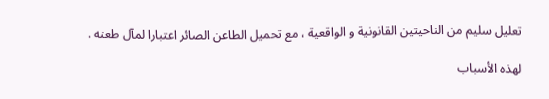تعليل سليم من الناحيتين القانونية و الواقعية ، مع تحميل الطاعن الصائر اعتبارا لمآل طعنه .

لهذه الأسباب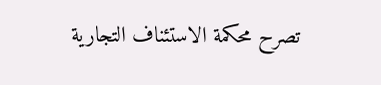تصرح محكمة الاستئناف التجارية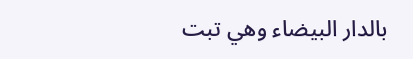بالدار البيضاء وهي تبت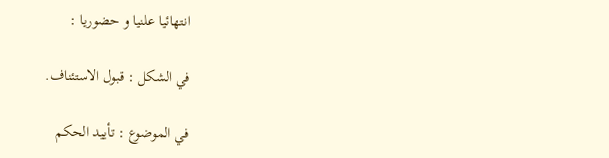انتهائيا علنيا و حضوريا :

في الشكل : قبول الاستئناف.

في الموضوع : تأييد الحكم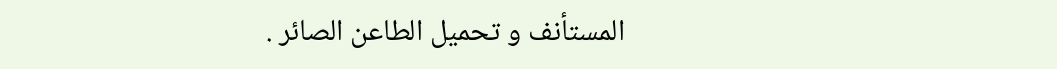المستأنف و تحميل الطاعن الصائر .